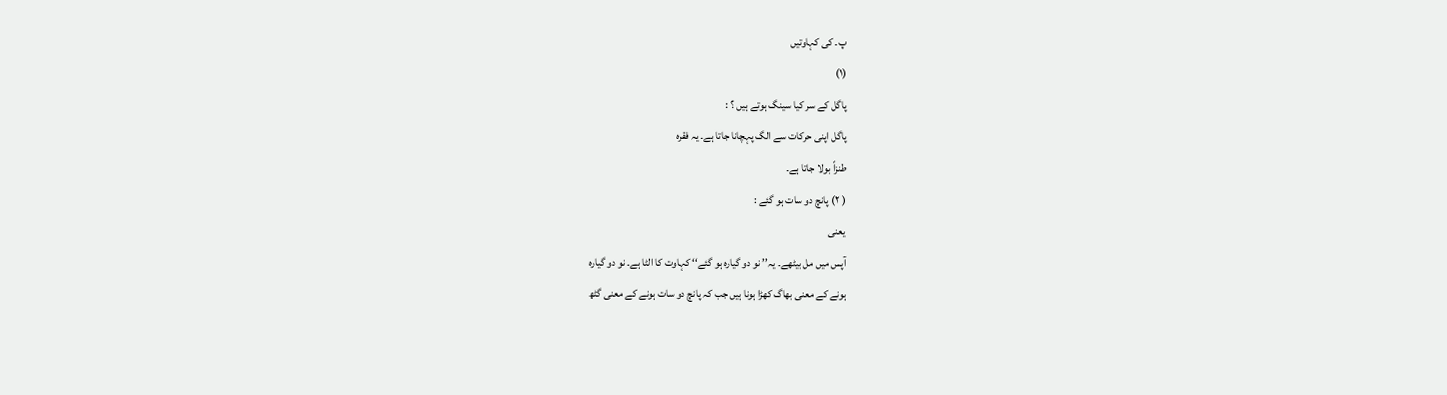پ۔ کی کہاوتیں
(۱)
پاگل کے سر کیا سینگ ہوتے ہیں ؟ :
پاگل اپنی حرکات سے الگ پہچانا جاتا ہے۔ یہ فقرہ
طنزاً بولا جاتا ہے۔
( ۲) پانچ دو سات ہو گئے :
یعنی
آپس میں مل بیٹھے۔ یہ’’ نو دو گیارہ ہو گئے‘‘ کہاوت کا الٹا ہے۔ نو دو گیارہ
ہونے کے معنی بھاگ کھڑا ہونا ہیں جب کہ پانچ دو سات ہونے کے معنی گٹھ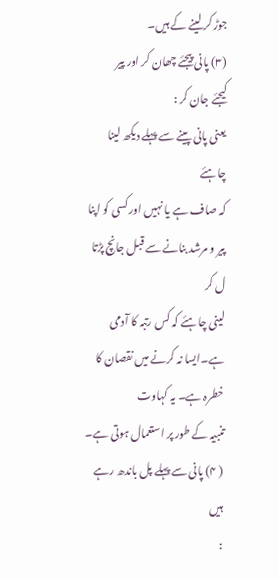جوڑ کر لینے کے ہیں۔
(۳) پانی پیجئے چھان کر اور پیر
کیجئے جان کر :
یعنی پانی پینے سے پہلے دیکھ لینا چاہئے
کہ صاف ہے یا نہیں اور کسی کو اپنا پیر و مرشد بنانے سے قبل جانچ پڑتا ل کر
لینی چاہئے کہ کس رتبہ کا آدمی ہے۔ایسا نہ کرنے میں نقصان کا خطرہ ہے۔ یہ کہاوت
تنبیہ کے طور پر استعمال ہوتی ہے۔
( ۴) پانی سے پہلے پل باندھ رہے ہیں
: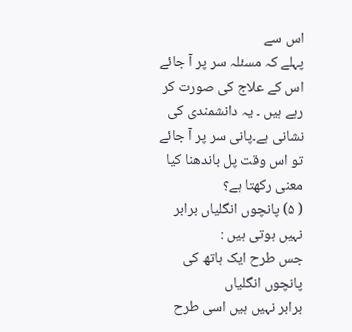اس سے
پہلے کہ مسئلہ سر پر آ جائے اس کے علاج کی صورت کر رہے ہیں ۔ یہ دانشمندی کی
نشانی ہے۔پانی سر پر آ جائے تو اس وقت پل باندھنا کیا معنی رکھتا ہے؟
( ۵) پانچوں انگلیاں برابر
نہیں ہوتی ہیں :
جس طرح ایک ہاتھ کی پانچوں انگلیاں
برابر نہیں ہیں اسی طرح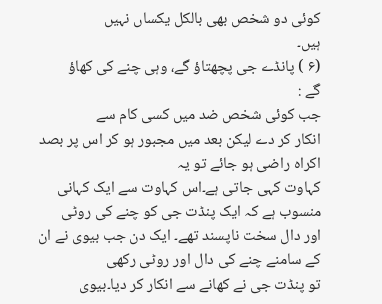کوئی دو شخص بھی بالکل یکساں نہیں
ہیں۔
(۶ ) پانڈے جی پچھتاؤ گے، وہی چنے کی کھاؤ
گے :
جب کوئی شخص ضد میں کسی کام سے
انکار کر دے لیکن بعد میں مجبور ہو کر اس پر بصد اکراہ راضی ہو جائے تو یہ
کہاوت کہی جاتی ہے۔اس کہاوت سے ایک کہانی منسوب ہے کہ ایک پنڈت جی کو چنے کی روٹی
اور دال سخت ناپسند تھے۔ ایک دن جب بیوی نے ان کے سامنے چنے کی دال اور روٹی رکھی
تو پنڈت جی نے کھانے سے انکار کر دیا۔بیوی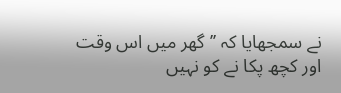نے سمجھایا کہ ’’گھر میں اس وقت
اور کچھ پکا نے کو نہیں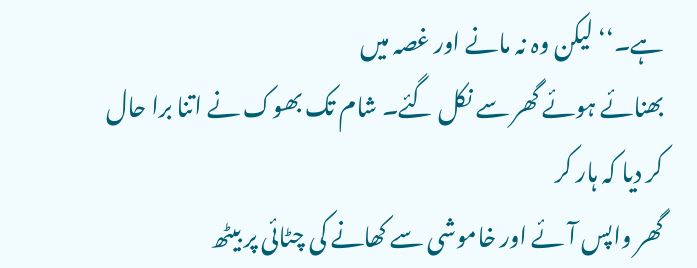ہے۔‘‘ لیکن وہ نہ مانے اور غصہ میں
بھنائے ہوئے گھر سے نکل گئے۔ شام تک بھوک نے اتنا برا حال کر دیا کہ ہار کر
گھر واپس آئے اور خاموشی سے کھانے کی چٹائی پر بیٹھ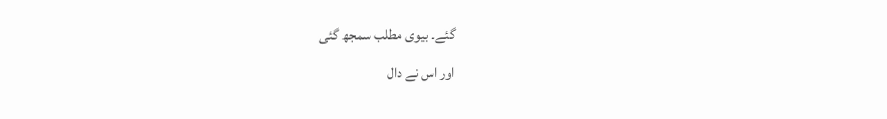گئے۔ بیوی مطلب سمجھ گئی
اور اس نے دال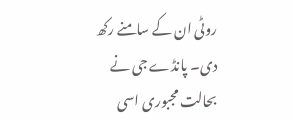روٹی ان کے سامنے رکھ دی۔ پانڈے جی نے بحالت مجبوری اسی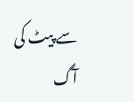سے پیٹ کی
آگ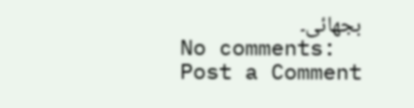بجھائی۔
No comments:
Post a Comment